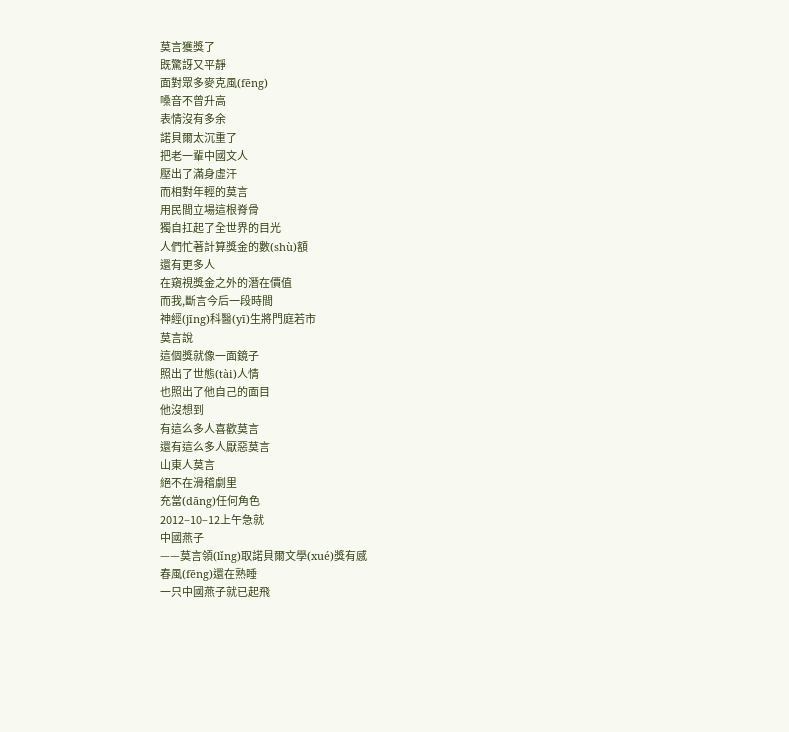莫言獲獎了
既驚訝又平靜
面對眾多麥克風(fēng)
嗓音不曾升高
表情沒有多余
諾貝爾太沉重了
把老一輩中國文人
壓出了滿身虛汗
而相對年輕的莫言
用民間立場這根脊骨
獨自扛起了全世界的目光
人們忙著計算獎金的數(shù)額
還有更多人
在窺視獎金之外的潛在價值
而我,斷言今后一段時間
神經(jīng)科醫(yī)生將門庭若市
莫言說
這個獎就像一面鏡子
照出了世態(tài)人情
也照出了他自己的面目
他沒想到
有這么多人喜歡莫言
還有這么多人厭惡莫言
山東人莫言
絕不在滑稽劇里
充當(dāng)任何角色
2012–10–12上午急就
中國燕子
——莫言領(lǐng)取諾貝爾文學(xué)獎有感
春風(fēng)還在熟睡
一只中國燕子就已起飛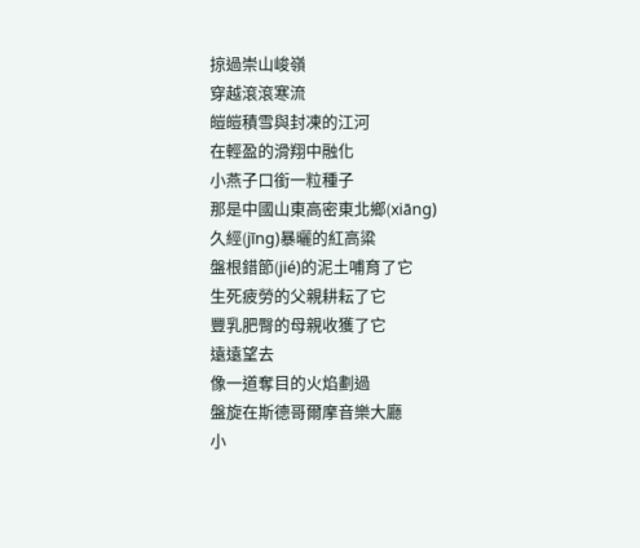掠過崇山峻嶺
穿越滾滾寒流
皚皚積雪與封凍的江河
在輕盈的滑翔中融化
小燕子口銜一粒種子
那是中國山東高密東北鄉(xiāng)
久經(jīng)暴曬的紅高粱
盤根錯節(jié)的泥土哺育了它
生死疲勞的父親耕耘了它
豐乳肥臀的母親收獲了它
遠遠望去
像一道奪目的火焰劃過
盤旋在斯德哥爾摩音樂大廳
小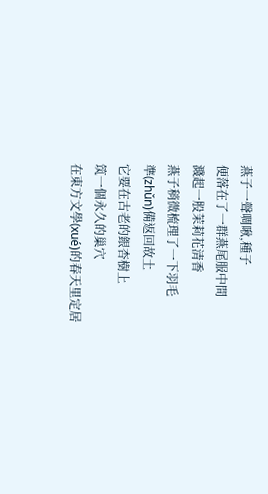燕子一聲啁啾,種子
便落在了一群燕尾服中間
濺起一股茉莉花清香
燕子稍微梳理了一下羽毛
準(zhǔn)備返回故土
它要在古老的銀杏樹上
筑一個永久的巢穴
在東方文學(xué)的春天里定居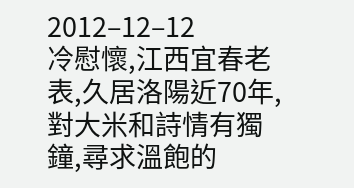2012–12–12
冷慰懷,江西宜春老表,久居洛陽近70年,對大米和詩情有獨鐘,尋求溫飽的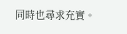同時也尋求充實。